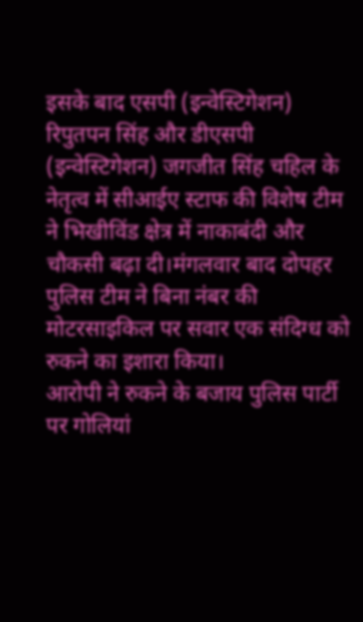इसके बाद एसपी (इन्वेस्टिगेशन) रिपुतपन सिंह और डीएसपी (इन्वेस्टिगेशन) जगजीत सिंह चहिल के नेतृत्व में सीआईए स्टाफ की विशेष टीम ने भिखीविंड क्षेत्र में नाकाबंदी और चौकसी बढ़ा दी।मंगलवार बाद दोपहर पुलिस टीम ने बिना नंबर की मोटरसाइकिल पर सवार एक संदिग्ध को रुकने का इशारा किया।
आरोपी ने रुकने के बजाय पुलिस पार्टी पर गोलियां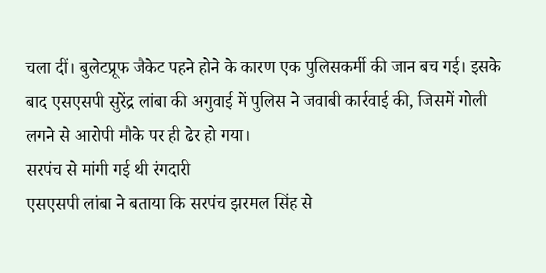चला दीं। बुलेटप्रूफ जैकेट पहने होने के कारण एक पुलिसकर्मी की जान बच गई। इसके बाद एसएसपी सुरेंद्र लांबा की अगुवाई में पुलिस ने जवाबी कार्रवाई की, जिसमें गोली लगने से आरोपी मौके पर ही ढेर हो गया।
सरपंच से मांगी गई थी रंगदारी
एसएसपी लांबा ने बताया कि सरपंच झरमल सिंह से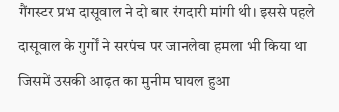गैंगस्टर प्रभ दासूवाल ने दो बार रंगदारी मांगी थी। इससे पहले दासूवाल के गुर्गों ने सरपंच पर जानलेवा हमला भी किया था जिसमें उसकी आढ़त का मुनीम घायल हुआ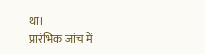था।
प्रारंभिक जांच में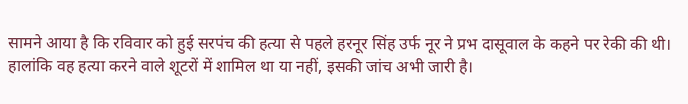सामने आया है कि रविवार को हुई सरपंच की हत्या से पहले हरनूर सिंह उर्फ नूर ने प्रभ दासूवाल के कहने पर रेकी की थी। हालांकि वह हत्या करने वाले शूटरों में शामिल था या नहीं, इसकी जांच अभी जारी है।